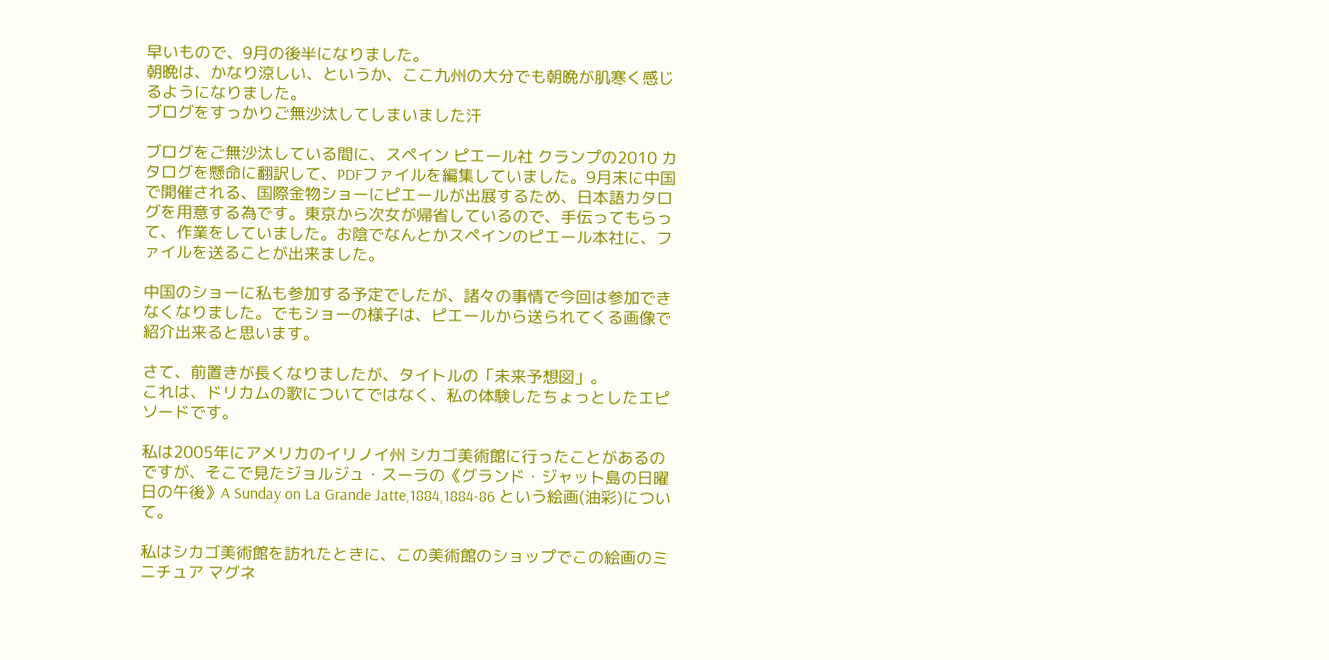早いもので、9月の後半になりました。
朝晩は、かなり涼しい、というか、ここ九州の大分でも朝晩が肌寒く感じるようになりました。
ブログをすっかりご無沙汰してしまいました汗

ブログをご無沙汰している間に、スペイン ピエール社 クランプの2010 カタログを懸命に翻訳して、PDFファイルを編集していました。9月末に中国で開催される、国際金物ショーにピエールが出展するため、日本語カタログを用意する為です。東京から次女が帰省しているので、手伝ってもらって、作業をしていました。お陰でなんとかスペインのピエール本社に、ファイルを送ることが出来ました。

中国のショーに私も参加する予定でしたが、諸々の事情で今回は参加できなくなりました。でもショーの様子は、ピエールから送られてくる画像で紹介出来ると思います。

さて、前置きが長くなりましたが、タイトルの「未来予想図」。
これは、ドリカムの歌についてではなく、私の体験したちょっとしたエピソードです。

私は2005年にアメリカのイリノイ州 シカゴ美術館に行ったことがあるのですが、そこで見たジョルジュ・スーラの《グランド・ジャット島の日曜日の午後》A Sunday on La Grande Jatte,1884,1884-86 という絵画(油彩)について。

私はシカゴ美術館を訪れたときに、この美術館のショップでこの絵画のミニチュア マグネ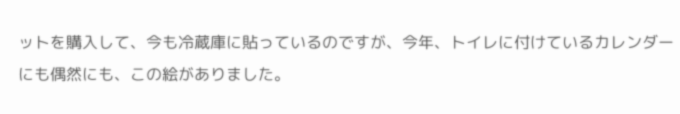ットを購入して、今も冷蔵庫に貼っているのですが、今年、トイレに付けているカレンダーにも偶然にも、この絵がありました。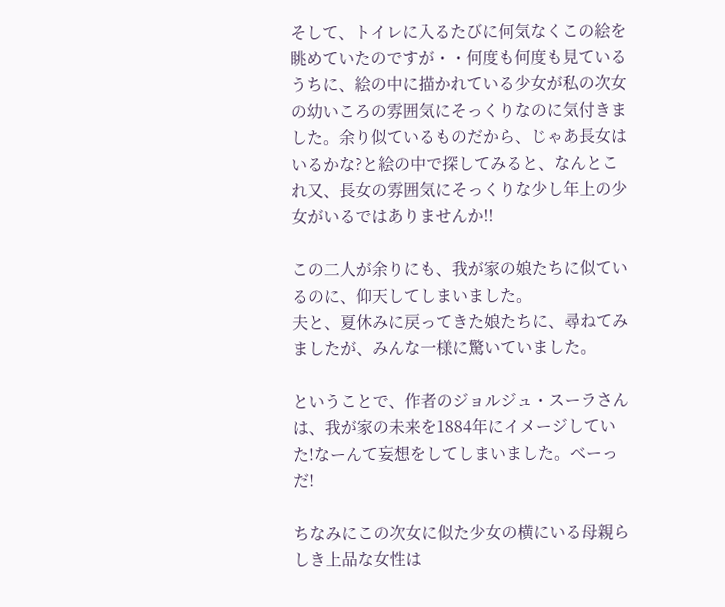そして、トイレに入るたびに何気なくこの絵を眺めていたのですが・・何度も何度も見ているうちに、絵の中に描かれている少女が私の次女の幼いころの雰囲気にそっくりなのに気付きました。余り似ているものだから、じゃあ長女はいるかな?と絵の中で探してみると、なんとこれ又、長女の雰囲気にそっくりな少し年上の少女がいるではありませんか!!

この二人が余りにも、我が家の娘たちに似ているのに、仰天してしまいました。
夫と、夏休みに戻ってきた娘たちに、尋ねてみましたが、みんな一様に驚いていました。

ということで、作者のジョルジュ・スーラさんは、我が家の未来を1884年にイメージしていた!なーんて妄想をしてしまいました。べーっだ!

ちなみにこの次女に似た少女の横にいる母親らしき上品な女性は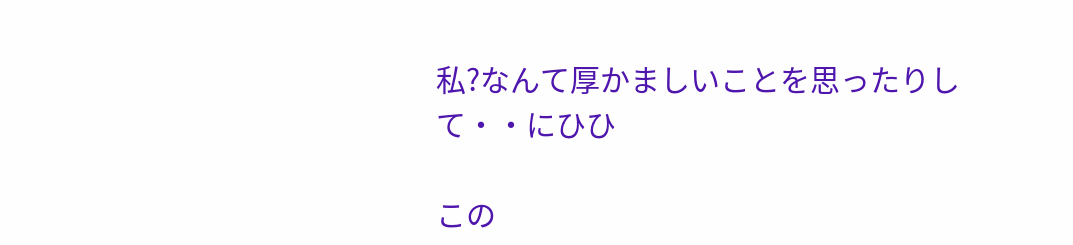私?なんて厚かましいことを思ったりして・・にひひ

この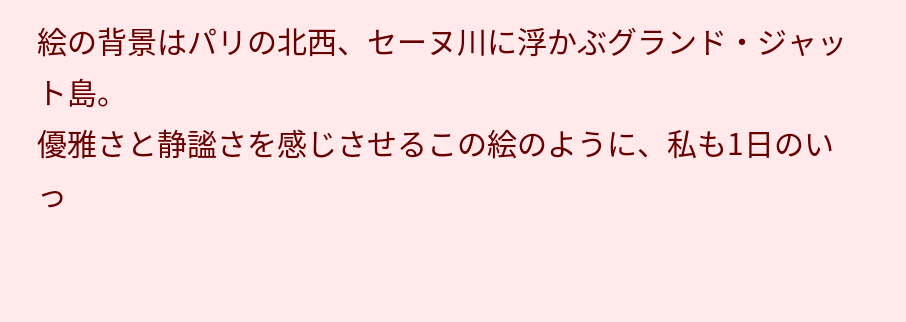絵の背景はパリの北西、セーヌ川に浮かぶグランド・ジャット島。
優雅さと静謐さを感じさせるこの絵のように、私も1日のいっ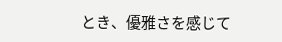とき、優雅さを感じて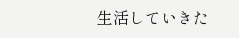生活していきた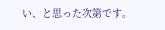い、と思った次第です。